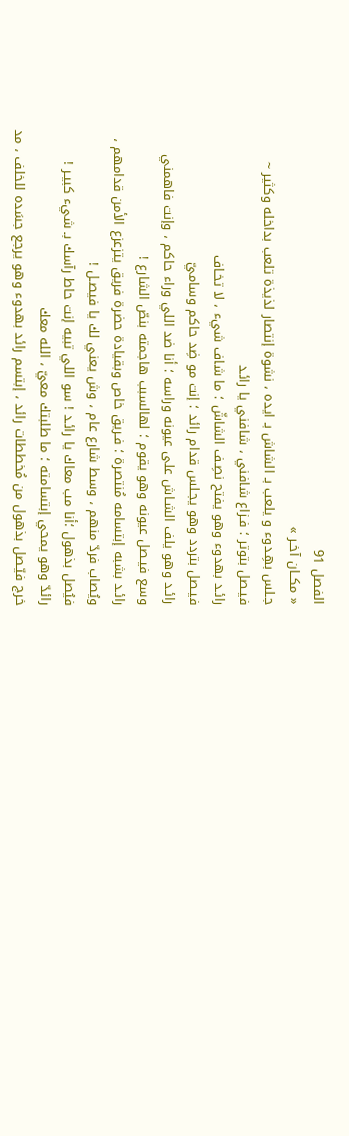الفصل 91
« مكــان آخـر »
جـلس بهِـدوء و يلعب بـ الشاش بـ ايده ، نشوة إنتصار لذيذة تلعب بداخله وكثير ~
فيـصل بتوتر ؛ فـزاع شافني ، شافني يا رائـد
رائـد بهدوء وهو يفتح نصِـف الشاشّ ؛ ما شاف شيء ، لا تخـاف
فيـصل بتردد وهو يجـلس قدام رائد ؛ إنت مو ضِد حاكم وساميّ
رائـد وهو يلف الشـاش على عيونه وراسه ؛ أنا ضد اللي وراء حاكم ، وإنت فاهمني
وسع فيـصل عيونه وهو يقوم ؛ لهالسبب هاجمته بنصّ الشارع !
رائـد بشبه إبتسامه مُنتصرة ؛ فـريق خاص وبقيادة حضرة فريق يتزعزع الأمن قدامهم ، ويُصاب فردّ منهم ، وسط شارع عام ، وش يعني لك يا فيصـل !
فيُصل بذهول ؛أنا مب معاك يا رائـد ! سو اللي تبيه إنت حاط رآسك بـ شيء كبيـر !
رائدّ وهو يمحي إبتسامته ؛ ما طلبتك معيّ ، الله معك
خرج فيّـصل بذهول من مُخططات رائد ، إبتسم رائد بهدوء وهو يرجع جسَده للخلف ، مد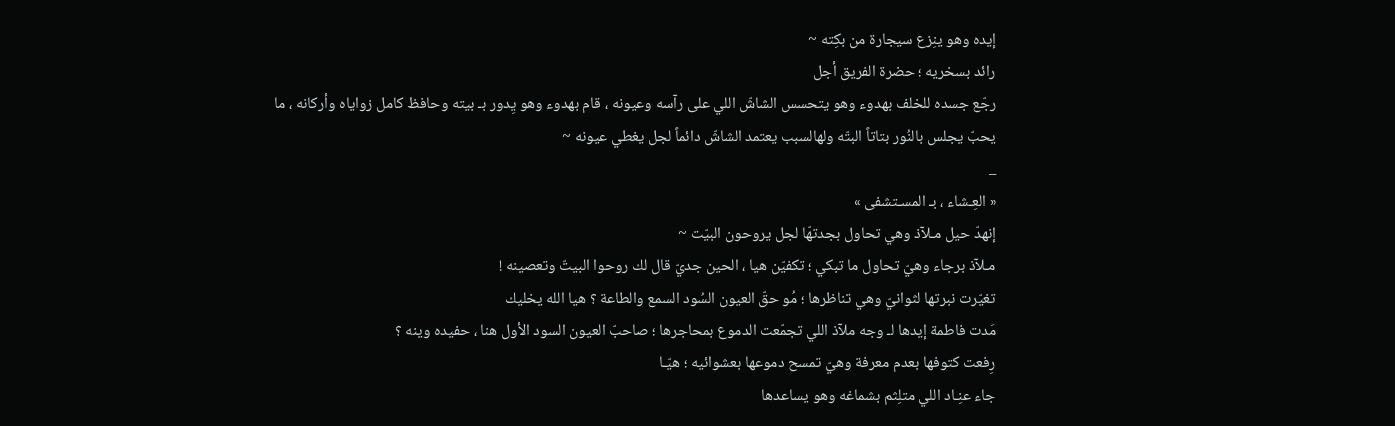إيده وهو ينِزع سيجارة من بكِته ~
رائد بسخريه ؛ حضرة الفريق أجل
رجّع جسده للخلف بهدوء وهو يتحسس الشاشّ اللي على رآسه وعيونه ، قام بهدوء وهو يِدور بـ بيته وحافظ كامل زواياه وأركانه ، ما يحبّ يجلس بالنُور بتاتاً البتّه ولهالسبب يعتمد الشاشّ دائماً لجل يغطي عيونه ~
_
« العِـشاء ، بـ المسـتشفى »
إنهدّ حيل مـلآذ وهي تحاول بجدتهّا لجل يروحون البيّت ~
مـلآذ برجاء وهيّ تحاول ما تبكي ؛ تكفيّن هيا ، الحين جديّ قال لك روحوا البيتّ وتعصينه !
تغيّرت نبرتها لثوانيّ وهي تناظرها ؛ مُو حقّ العيون السُود السمع والطاعة ؟ هيا الله يخليك
مَدت فاطمة إيدها لـ وجه ملآذ اللي تجمّعت الدموع بمحاجرها ؛ صاحبّ العيون السود الأول هنا ، حفيده وينه ؟
رِفعت كتوفها بعدم معرفة وهيّ تمسح دموعها بعشوائيه ؛ هيّـا
جاء عنِـاد اللي متلِثم بشماغه وهو يساعدها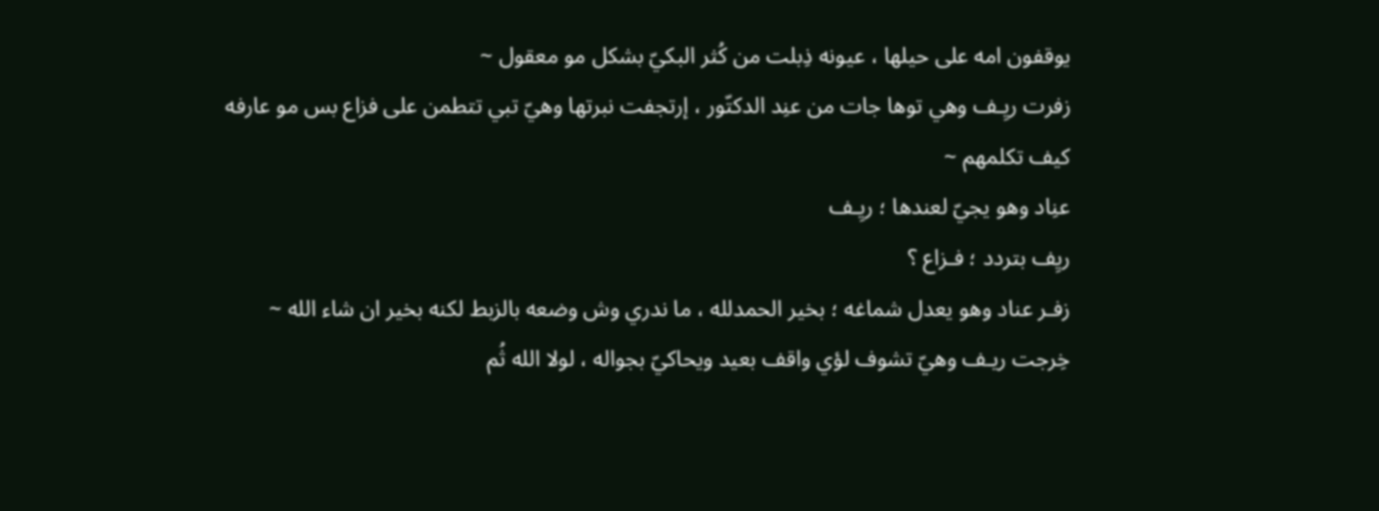يوقفون امه على حيلها ، عيونه ذِبلت من كُثر البكيّ بشكل مو معقول ~
زفرت ريِـف وهي توها جات من عنِد الدكتّور ، إرتجفت نبرتها وهيّ تبي تتطمن على فزاع بس مو عارفه كيف تكلمهم ~
عنِاد وهو يجيّ لعندها ؛ ريِـف
ريِف بتردد ؛ فـزاع ؟
زفـر عناد وهو يعدل شماغه ؛ بخير الحمدلله ، ما ندري وش وضعه بالزبط لكنه بخير ان شاء الله ~
خِرجت ريـف وهيّ تشوف لؤي واقف بعيد ويحاكيّ بجواله ، لولا الله ثُم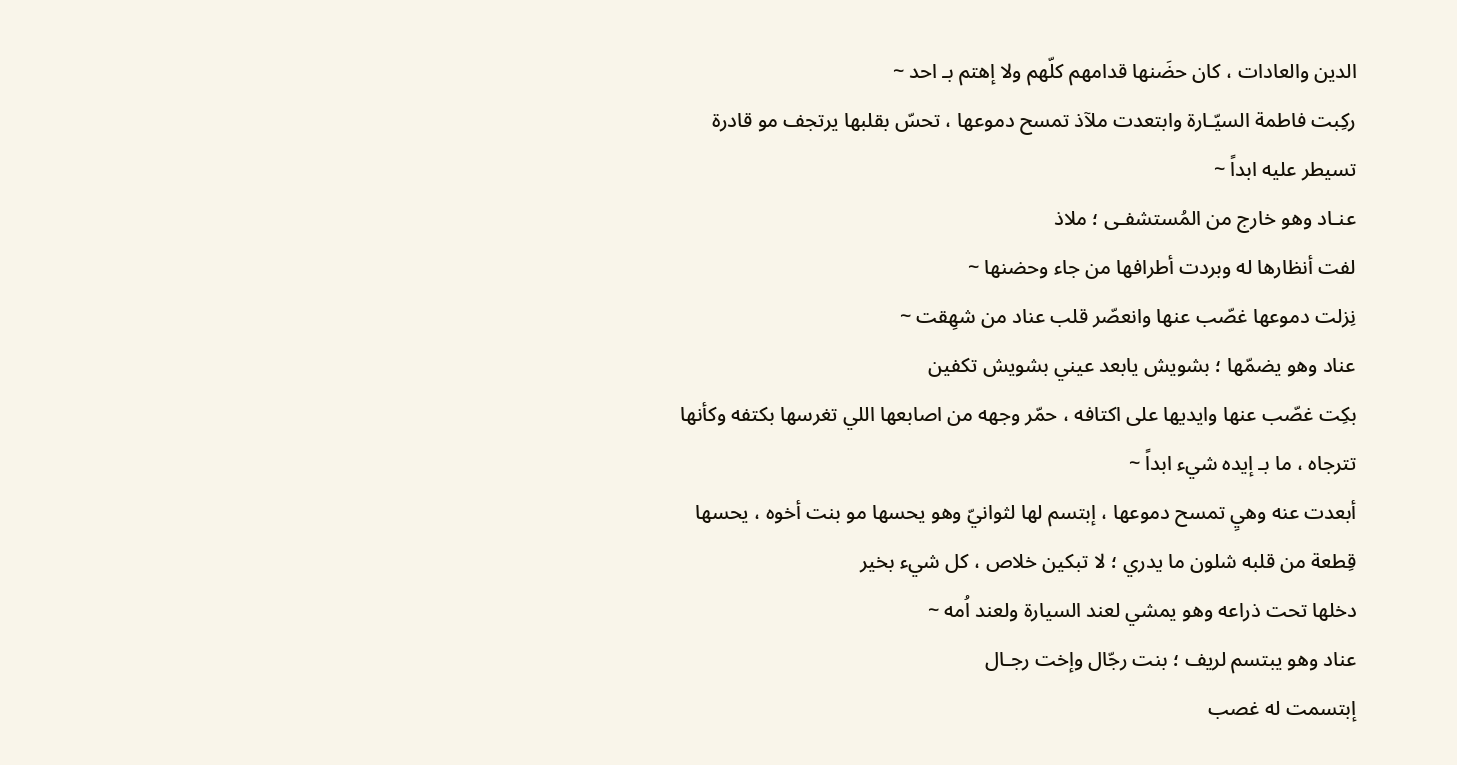الدين والعادات ، كان حضَنها قدامهم كلّهم ولا إهتم بـ احد ~
ركِبت فاطمة السيّـارة وابتعدت ملآذ تمسح دموعها ، تحسّ بقلبها يرتجف مو قادرة تسيطر عليه ابداً ~
عنـاد وهو خارج من المُستشفـى ؛ ملاذ
لفت أنظارها له وبردت أطرافها من جاء وحضنها ~
نِزلت دموعها غصّب عنها وانعصّر قلب عناد من شهِقت ~
عناد وهو يضمّها ؛ بشويش يابعد عيني بشويش تكفين
بكِت غصّب عنها وايديها على اكتافه ، حمّر وجهه من اصابعها اللي تغرسها بكتفه وكأنها تترجاه ، ما بـ إيده شيء ابداً ~
أبعدت عنه وهيِ تمسح دموعها ، إبتسم لها لثوانيّ وهو يحسها مو بنت أخوه ، يحسها قِطعة من قلبه شلون ما يدري ؛ لا تبكين خلاص ، كل شيء بخير
دخلها تحت ذراعه وهو يمشي لعند السيارة ولعند اُمه ~
عناد وهو يبتسم لريف ؛ بنت رجّال وإخت رجـال
إبتسمت له غصب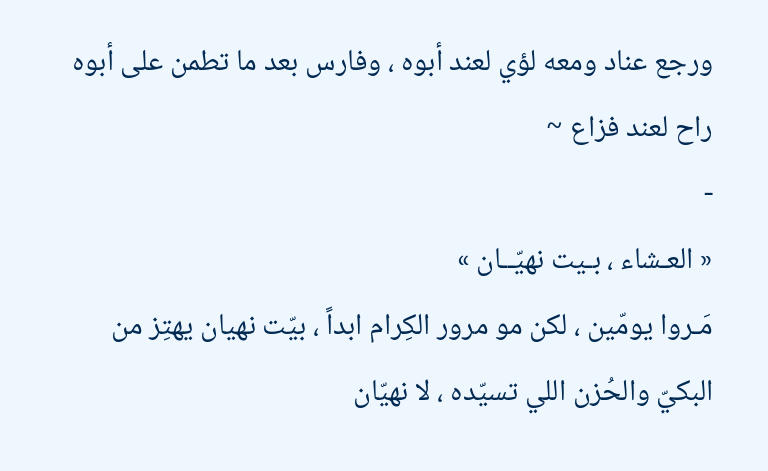ورجع عناد ومعه لؤي لعند أبوه ، وفارس بعد ما تطمن على أبوه راح لعند فزاع ~
-
« العـشاء ، بـيت نهيّــان »
مَـروا يومّين ، لكن مو مرور الكِرام ابداً ، بيّت نهيان يهتِز من البكيّ والحُزن اللي تسيّده ، لا نهيّان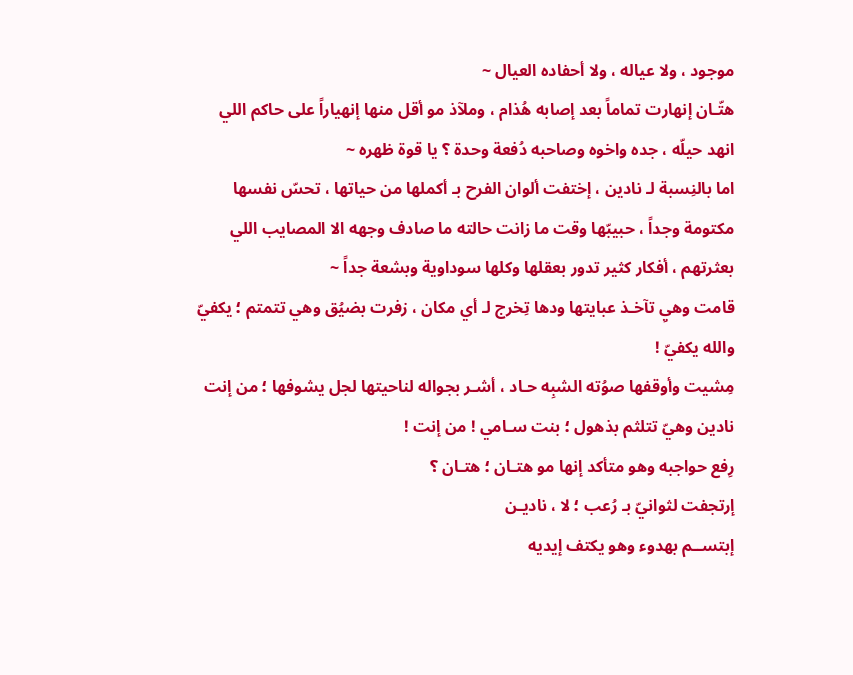موجود ، ولا عياله ، ولا أحفاده العيال ~
هتّـان إنهارت تماماً بعد إصابه هُذام ، وملآذ مو أقل منها إنهياراً على حاكم اللي انهد حيلّه ، جده واخوه وصاحبه دُفعة وحدة ؟ يا قوة ظهره ~
اما بالنِسبة لـ نادين ، إختفت ألوان الفرح بـ أكملها من حياتها ، تحسّ نفسها مكتومة وجداً ، حبيبّها وقت ما زانت حالته ما صادف وجهه الا المصايب اللي بعثرتهم ، أفكار كثير تدور بعقلها وكلها سوداوية وبشعة جداً ~
قامت وهيِ تآخـذ عبايتها ودها تِخرج لـ أي مكان ، زفرت بضيُق وهي تتمتم ؛ يكفيّ والله يكفيّ !
مِشيت وأوقفها صوُته الشبِه حـاد ، أشـر بجواله لناحيتها لجل يشوفها ؛ من إنت
نادين وهيّ تتلثم بذهول ؛ بنت سـامي ! من إنت !
رِفع حواجبه وهو متأكد إنها مو هتـان ؛ هتـان ؟
إرتجفت لثوانيّ بـ رُعب ؛ لا ، ناديـن
إبتســم بهدوء وهو يكتف إيديه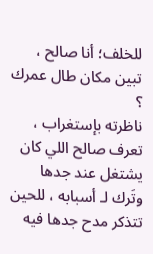للخلف؛ أنا صالح ، تبين مكان طال عمرك ؟
ناظرته بإستغراب ، تعرف صالح اللي كان يشتغل عند جدها وتَرك لـ أسبابه ، للحين تتذكر مدح جدها فيه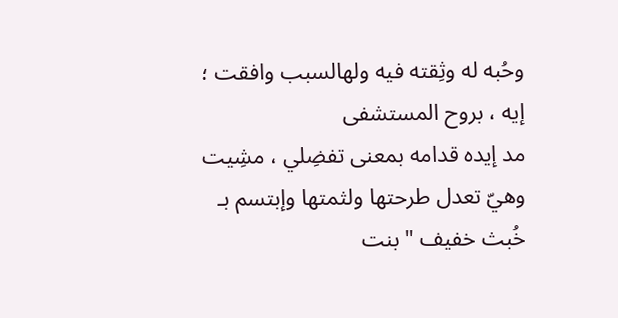وحُبه له وثِقته فيه ولهالسبب وافقت ؛ إيه ، بروح المستشفى
مد إيده قدامه بمعنى تفضِلي ، مشِيت وهيّ تعدل طرحتها ولثمتها وإبتسم بـ خُبث خفيف " بنت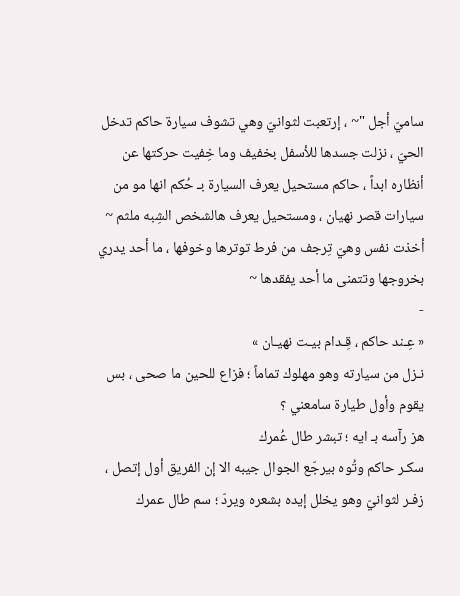ساميّ أجل "~ ، إرتعبت لثوانيّ وهي تشوف سيارة حاكم تدخل الحيّ ، نزلت جسدها للأسفل بخفيف وما خِفيت حركتها عن أنظاره ابداً ، حاكم مستحيل يعرف السيارة بـ حُكم انها مو من سيارات قصر نهيان ، ومستحيل يعرف هالشخص الشِبه ملثم ~
أخذت نفس وهيّ تِرجف من فرط توترها وخوفها ، ما أحد يدري بخروجها وتتمنى ما أحد يفقدها ~
-
« عِـند حاكم ، قِـدام بيـت نهيـان »
نـزل من سيارته وهو مهلوك تماماً ؛ فزاع للحين ما صحى ، بس يقوم وأول طيارة سامعني ؟
هز رآسه بـ ايه ؛ تبشر طال عُمرك
سكـر حاكم وتُوه بيرجّع الجوال جيبه الا إن الفريق أول إتصل ، زفـر لثوانيّ وهو يخلل إيده بشعره ويردّ ؛ سم طال عمرك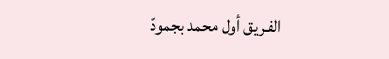الفـريق أول محمد بجمودّ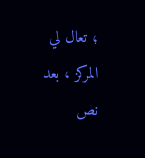؛ تعال لي المركز ، بعد نص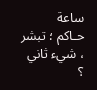ساعة
حـاكم ؛ تبشر ، شيء ثاني ؟